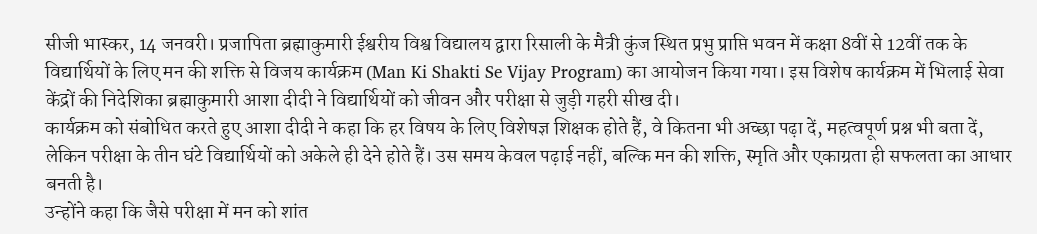सीजी भास्कर, 14 जनवरी। प्रजापिता ब्रह्माकुमारी ईश्वरीय विश्व विद्यालय द्वारा रिसाली के मैत्री कुंज स्थित प्रभु प्राप्ति भवन में कक्षा 8वीं से 12वीं तक के विद्यार्थियों के लिए मन की शक्ति से विजय कार्यक्रम (Man Ki Shakti Se Vijay Program) का आयोजन किया गया। इस विशेष कार्यक्रम में भिलाई सेवा केंद्रों की निदेशिका ब्रह्माकुमारी आशा दीदी ने विद्यार्थियों को जीवन और परीक्षा से जुड़ी गहरी सीख दी।
कार्यक्रम को संबोधित करते हुए आशा दीदी ने कहा कि हर विषय के लिए विशेषज्ञ शिक्षक होते हैं, वे कितना भी अच्छा पढ़ा दें, महत्वपूर्ण प्रश्न भी बता दें, लेकिन परीक्षा के तीन घंटे विद्यार्थियों को अकेले ही देने होते हैं। उस समय केवल पढ़ाई नहीं, बल्कि मन की शक्ति, स्मृति और एकाग्रता ही सफलता का आधार बनती है।
उन्होंने कहा कि जैसे परीक्षा में मन को शांत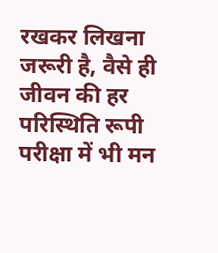रखकर लिखना जरूरी है, वैसे ही जीवन की हर परिस्थिति रूपी परीक्षा में भी मन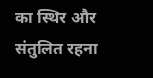का स्थिर और संतुलित रहना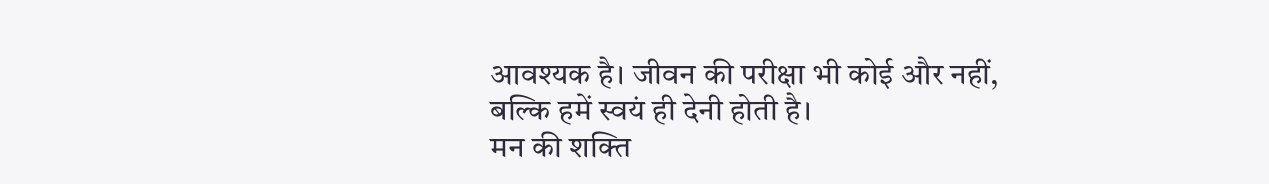आवश्यक है। जीवन की परीक्षा भी कोई और नहीं, बल्कि हमें स्वयं ही देनी होती है।
मन की शक्ति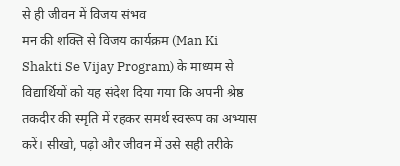से ही जीवन में विजय संभव
मन की शक्ति से विजय कार्यक्रम (Man Ki Shakti Se Vijay Program) के माध्यम से विद्यार्थियों को यह संदेश दिया गया कि अपनी श्रेष्ठ तकदीर की स्मृति में रहकर समर्थ स्वरूप का अभ्यास करें। सीखो, पढ़ो और जीवन में उसे सही तरीके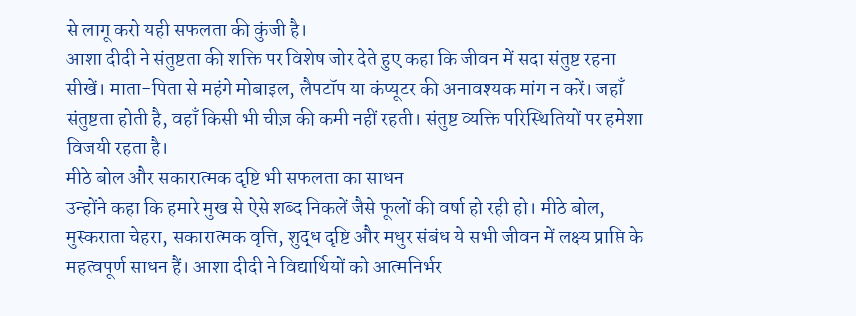से लागू करो यही सफलता की कुंजी है।
आशा दीदी ने संतुष्टता की शक्ति पर विशेष जोर देते हुए कहा कि जीवन में सदा संतुष्ट रहना सीखें। माता-पिता से महंगे मोबाइल, लैपटॉप या कंप्यूटर की अनावश्यक मांग न करें। जहाँ संतुष्टता होती है, वहाँ किसी भी चीज़ की कमी नहीं रहती। संतुष्ट व्यक्ति परिस्थितियों पर हमेशा विजयी रहता है।
मीठे बोल और सकारात्मक दृष्टि भी सफलता का साधन
उन्होंने कहा कि हमारे मुख से ऐसे शब्द निकलें जैसे फूलों की वर्षा हो रही हो। मीठे बोल, मुस्कराता चेहरा, सकारात्मक वृत्ति, शुद्ध दृष्टि और मधुर संबंध ये सभी जीवन में लक्ष्य प्राप्ति के महत्वपूर्ण साधन हैं। आशा दीदी ने विद्यार्थियों को आत्मनिर्भर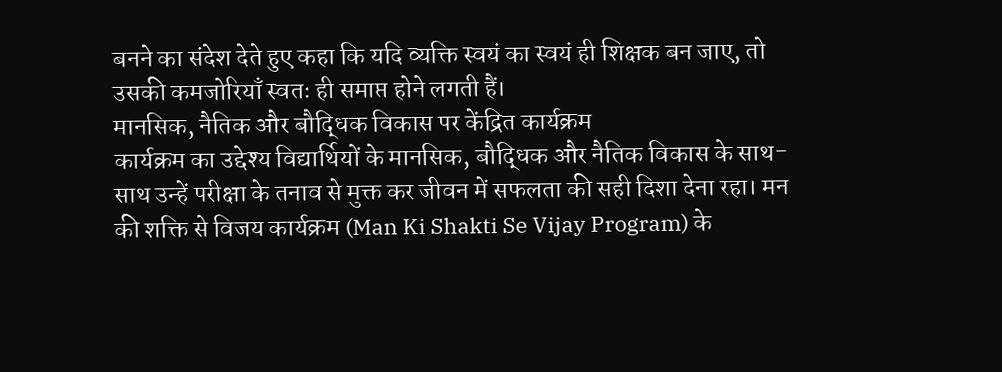बनने का संदेश देते हुए कहा कि यदि व्यक्ति स्वयं का स्वयं ही शिक्षक बन जाए, तो उसकी कमजोरियाँ स्वतः ही समाप्त होने लगती हैं।
मानसिक, नैतिक और बौद्धिक विकास पर केंद्रित कार्यक्रम
कार्यक्रम का उद्देश्य विद्यार्थियों के मानसिक, बौद्धिक और नैतिक विकास के साथ-साथ उन्हें परीक्षा के तनाव से मुक्त कर जीवन में सफलता की सही दिशा देना रहा। मन की शक्ति से विजय कार्यक्रम (Man Ki Shakti Se Vijay Program) के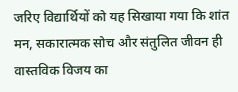जरिए विद्यार्थियों को यह सिखाया गया कि शांत मन, सकारात्मक सोच और संतुलित जीवन ही वास्तविक विजय का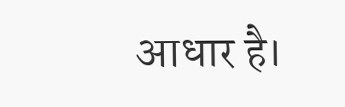आधार है।